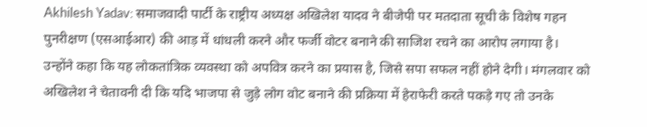Akhilesh Yadav: समाजवादी पार्टी के राष्ट्रीय अध्यक्ष अखिलेश यादव ने बीजेपी पर मतदाता सूची के विशेष गहन पुनरीक्षण (एसआईआर) की आड़ में धांधली करने और फर्जी वोटर बनाने की साजिश रचने का आरोप लगाया है। उन्होंने कहा कि यह लोकतांत्रिक व्यवस्था को अपवित्र करने का प्रयास है, जिसे सपा सफल नहीं होने देगी। मंगलवार को अखिलेश ने चेतावनी दी कि यदि भाजपा से जुड़े लोग वोट बनाने की प्रक्रिया में हेराफेरी करते पकड़े गए तो उनके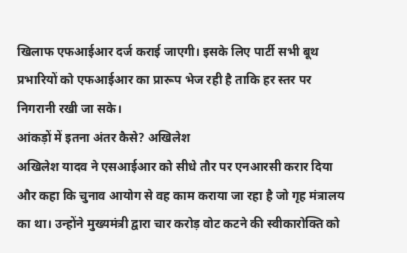खिलाफ एफआईआर दर्ज कराई जाएगी। इसके लिए पार्टी सभी बूथ प्रभारियों को एफआईआर का प्रारूप भेज रही है ताकि हर स्तर पर निगरानी रखी जा सके।
आंकड़ों में इतना अंतर कैसे? अखिलेश
अखिलेश यादव ने एसआईआर को सीधे तौर पर एनआरसी करार दिया और कहा कि चुनाव आयोग से वह काम कराया जा रहा है जो गृह मंत्रालय का था। उन्होंने मुख्यमंत्री द्वारा चार करोड़ वोट कटने की स्वीकारोक्ति को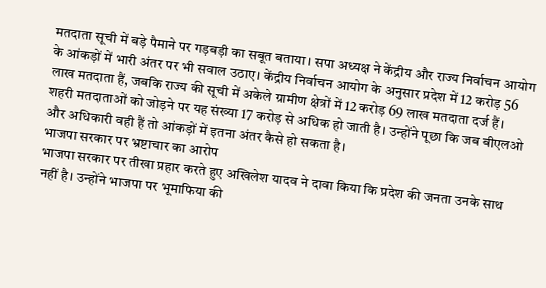मतदाता सूची में बड़े पैमाने पर गड़बड़ी का सबूत बताया। सपा अध्यक्ष ने केंद्रीय और राज्य निर्वाचन आयोग के आंकड़ों में भारी अंतर पर भी सवाल उठाए। केंद्रीय निर्वाचन आयोग के अनुसार प्रदेश में 12 करोड़ 56 लाख मतदाता हैं, जबकि राज्य की सूची में अकेले ग्रामीण क्षेत्रों में 12 करोड़ 69 लाख मतदाता दर्ज हैं। शहरी मतदाताओं को जोड़ने पर यह संख्या 17 करोड़ से अधिक हो जाती है। उन्होंने पूछा कि जब बीएलओ और अधिकारी वही हैं तो आंकड़ों में इतना अंतर कैसे हो सकता है।
भाजपा सरकार पर भ्रष्टाचार का आरोप
भाजपा सरकार पर तीखा प्रहार करते हुए अखिलेश यादव ने दावा किया कि प्रदेश की जनता उनके साथ नहीं है। उन्होंने भाजपा पर भूमाफिया की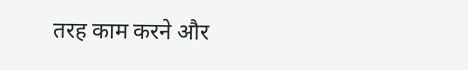तरह काम करने और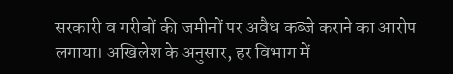सरकारी व गरीबों की जमीनों पर अवैध कब्जे कराने का आरोप लगाया। अखिलेश के अनुसार, हर विभाग में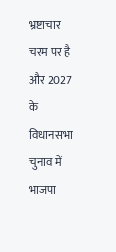भ्रष्टाचार चरम पर है और 2027 के विधानसभा चुनाव में भाजपा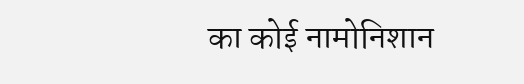का कोई नामोनिशान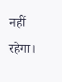नहीं रहेगा।